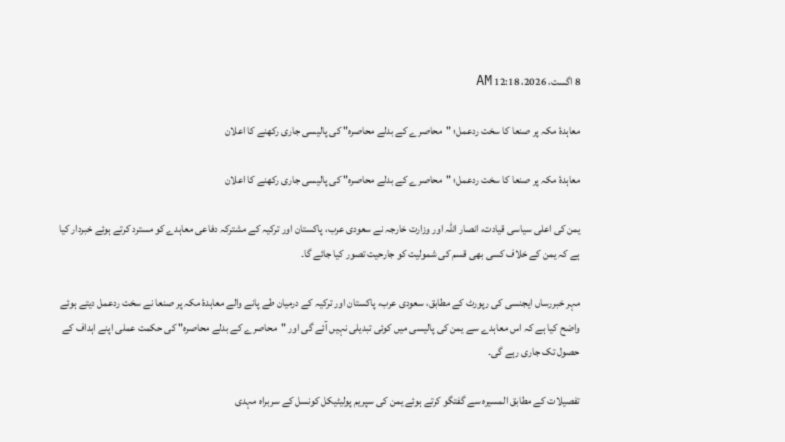8 اگست، 2026، 12:18 AM

معاہدۂ مکہ پر صنعا کا سخت ردعمل؛ "محاصرے کے بدلے محاصرہ" کی پالیسی جاری رکھنے کا اعلان

معاہدۂ مکہ پر صنعا کا سخت ردعمل؛ "محاصرے کے بدلے محاصرہ" کی پالیسی جاری رکھنے کا اعلان

یمن کی اعلی سیاسی قیادت، انصار اللہ اور وزارت خارجہ نے سعودی عرب، پاکستان اور ترکیہ کے مشترکہ دفاعی معاہدے کو مسترد کرتے ہوئے خبردار کیا ہے کہ یمن کے خلاف کسی بھی قسم کی شمولیت کو جارحیت تصور کیا جائے گا۔

مہر خبررساں ایجنسی کی رپورٹ کے مطابق، سعودی عرب، پاکستان اور ترکیہ کے درمیان طے پانے والے معاہدۂ مکہ پر صنعا نے سخت ردعمل دیتے ہوئے واضح کیا ہے کہ اس معاہدے سے یمن کی پالیسی میں کوئی تبدیلی نہیں آئے گی اور "محاصرے کے بدلے محاصرہ" کی حکمت عملی اپنے اہداف کے حصول تک جاری رہے گی۔

تفصیلات کے مطابق المسیرہ سے گفتگو کرتے ہوئے یمن کی سپریم پولیٹیکل کونسل کے سربراہ مہدی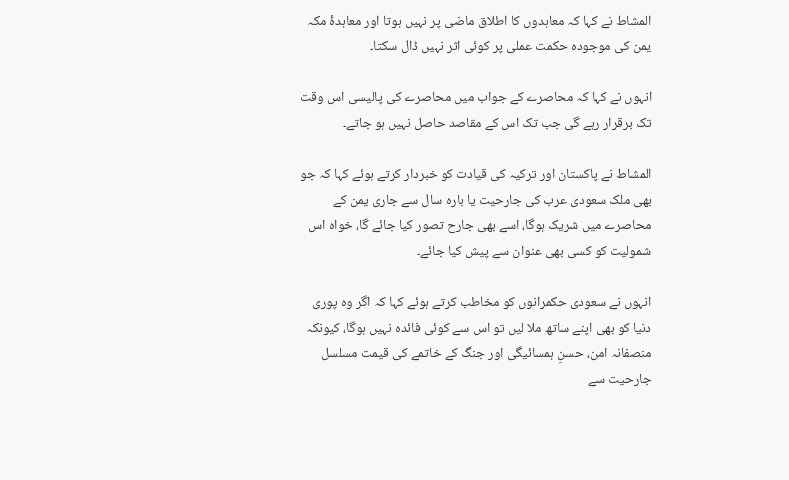المشاط نے کہا کہ معاہدوں کا اطلاق ماضی پر نہیں ہوتا اور معاہدۂ مکہ یمن کی موجودہ حکمت عملی پر کوئی اثر نہیں ڈال سکتا۔

انہوں نے کہا کہ محاصرے کے جواب میں محاصرے کی پالیسی اس وقت تک برقرار رہے گی جب تک اس کے مقاصد حاصل نہیں ہو جاتے۔

المشاط نے پاکستان اور ترکیہ کی قیادت کو خبردار کرتے ہوئے کہا کہ جو بھی ملک سعودی عرب کی جارحیت یا بارہ سال سے جاری یمن کے محاصرے میں شریک ہوگا، اسے بھی جارح تصور کیا جائے گا، خواہ اس شمولیت کو کسی بھی عنوان سے پیش کیا جائے۔

انہوں نے سعودی حکمرانوں کو مخاطب کرتے ہوئے کہا کہ اگر وہ پوری دنیا کو بھی اپنے ساتھ ملا لیں تو اس سے کوئی فائدہ نہیں ہوگا، کیونکہ منصفانہ امن، حسنِ ہمسائیگی اور جنگ کے خاتمے کی قیمت مسلسل جارحیت سے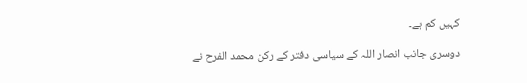کہیں کم ہے۔

دوسری جانب انصار اللہ کے سیاسی دفتر کے رکن محمد الفرح نے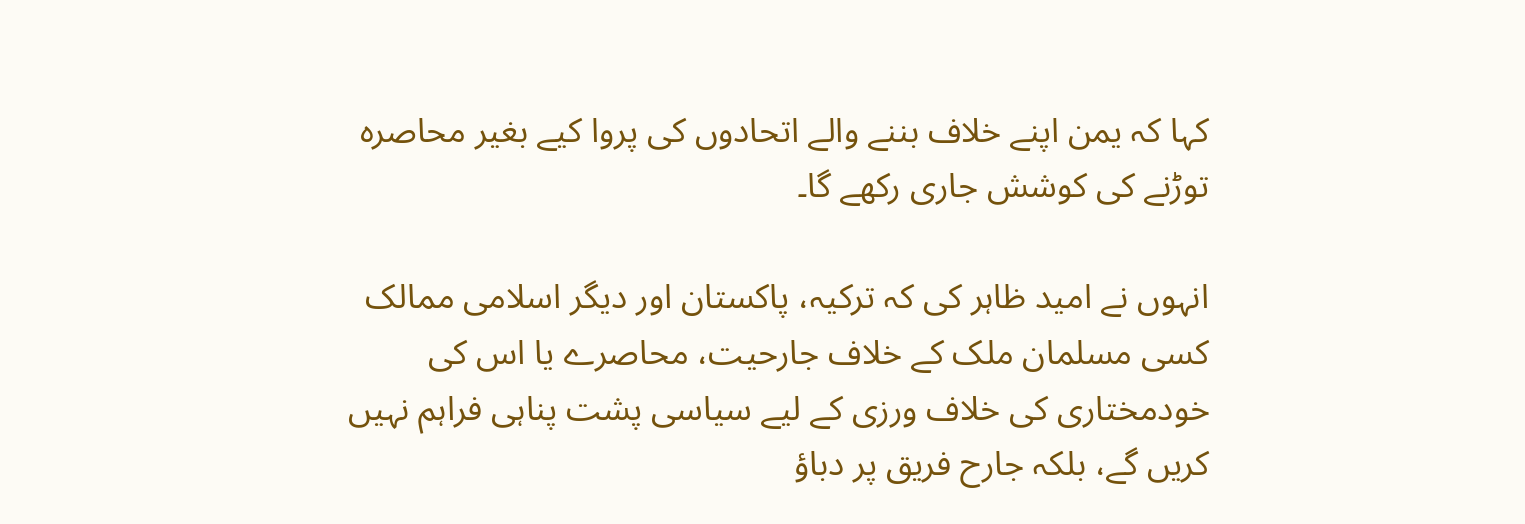کہا کہ یمن اپنے خلاف بننے والے اتحادوں کی پروا کیے بغیر محاصرہ توڑنے کی کوشش جاری رکھے گا۔

انہوں نے امید ظاہر کی کہ ترکیہ، پاکستان اور دیگر اسلامی ممالک کسی مسلمان ملک کے خلاف جارحیت، محاصرے یا اس کی خودمختاری کی خلاف ورزی کے لیے سیاسی پشت پناہی فراہم نہیں کریں گے، بلکہ جارح فریق پر دباؤ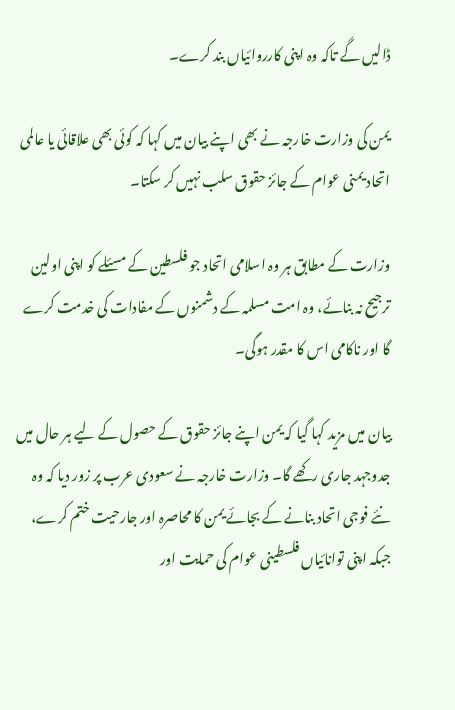ڈالیں گے تاکہ وہ اپنی کارروائیاں بند کرے۔

یمن کی وزارت خارجہ نے بھی اپنے بیان میں کہا کہ کوئی بھی علاقائی یا عالمی اتحاد یمنی عوام کے جائز حقوق سلب نہیں کر سکتا۔

وزارت کے مطابق ہر وہ اسلامی اتحاد جو فلسطین کے مسئلے کو اپنی اولین ترجیح نہ بنائے، وہ امت مسلمہ کے دشمنوں کے مفادات کی خدمت کرے گا اور ناکامی اس کا مقدر ہوگی۔

بیان میں مزید کہا گیا کہ یمن اپنے جائز حقوق کے حصول کے لیے ہر حال میں جدوجہد جاری رکھے گا۔ وزارت خارجہ نے سعودی عرب پر زور دیا کہ وہ نئے فوجی اتحاد بنانے کے بجائے یمن کا محاصرہ اور جارحیت ختم کرے، جبکہ اپنی توانائیاں فلسطینی عوام کی حمایت اور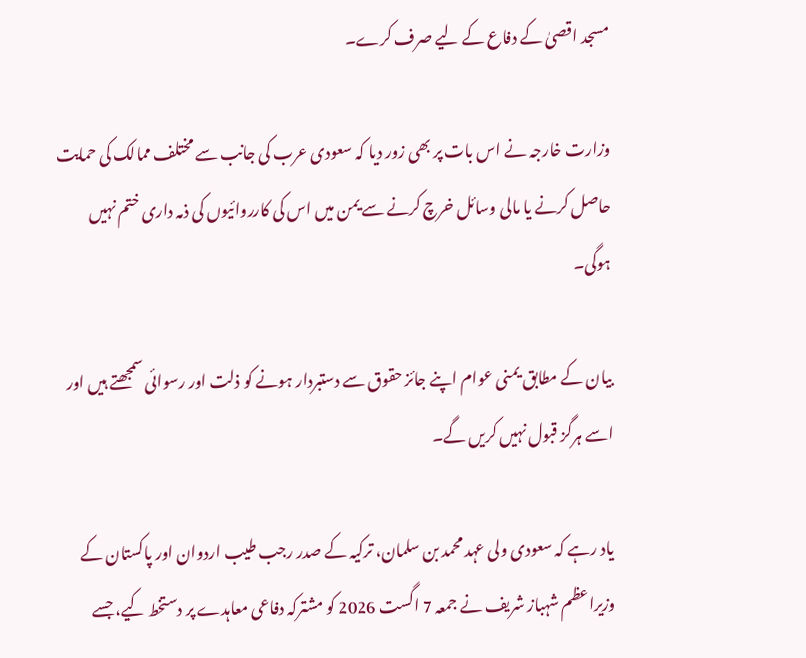مسجد اقصیٰ کے دفاع کے لیے صرف کرے۔

وزارت خارجہ نے اس بات پر بھی زور دیا کہ سعودی عرب کی جانب سے مختلف ممالک کی حمایت حاصل کرنے یا مالی وسائل خرچ کرنے سے یمن میں اس کی کارروائیوں کی ذمہ داری ختم نہیں ہوگی۔

بیان کے مطابق یمنی عوام اپنے جائز حقوق سے دستبردار ہونے کو ذلت اور رسوائی سمجھتے ہیں اور اسے ہرگز قبول نہیں کریں گے۔

یاد رہے کہ سعودی ولی عہد محمد بن سلمان، ترکیہ کے صدر رجب طیب اردوان اور پاکستان کے وزیراعظم شہباز شریف نے جمعہ 7 اگست 2026 کو مشترکہ دفاعی معاہدے پر دستخط کیے، جسے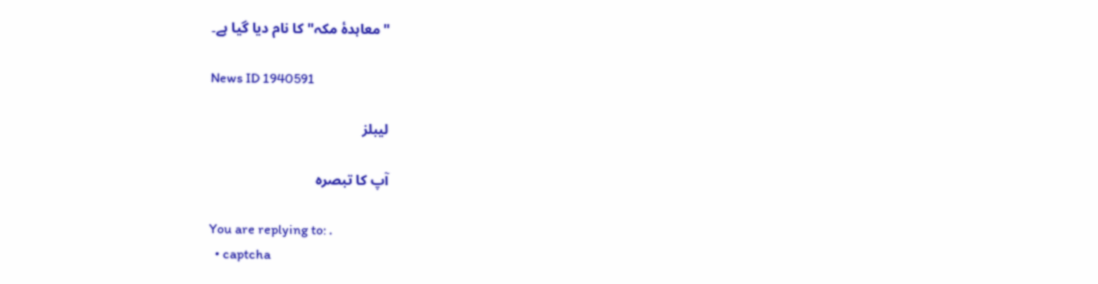"معاہدۂ مکہ" کا نام دیا گیا ہے۔

News ID 1940591

لیبلز

آپ کا تبصرہ

You are replying to: .
  • captcha